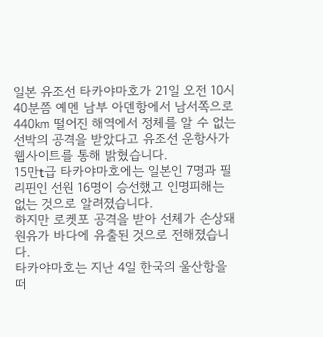일본 유조선 타카야마호가 21일 오전 10시 40분쯤 예멘 남부 아덴항에서 남서쪽으로 440㎞ 떨어진 해역에서 정체를 알 수 없는 선박의 공격을 받았다고 유조선 운항사가 웹사이트를 통해 밝혔습니다.
15만t급 타카야마호에는 일본인 7명과 필리핀인 선원 16명이 승선했고 인명피해는 없는 것으로 알려졌습니다.
하지만 로켓포 공격을 받아 선체가 손상돼 원유가 바다에 유출된 것으로 전해졌습니다.
타카야마호는 지난 4일 한국의 울산항을 떠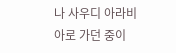나 사우디 아라비아로 가던 중이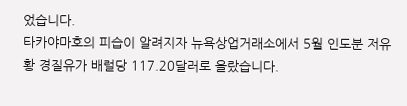었습니다.
타카야마호의 피습이 알려지자 뉴욕상업거래소에서 5월 인도분 저유황 경질유가 배럴당 117.20달러로 올랐습니다.